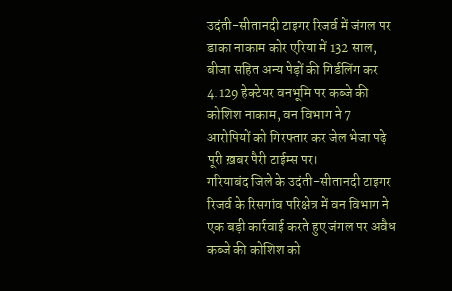उदंती-सीतानदी टाइगर रिजर्व में जंगल पर डाका नाकाम कोर एरिया में 132 साल, बीजा सहित अन्य पेड़ों की गिर्डलिंग कर 4.129 हेक्टेयर वनभूमि पर कब्जे की कोशिश नाकाम, वन विभाग ने 7 आरोपियों को गिरफ्तार कर जेल भेजा पढ़े पूरी ख़बर पैरी टाईम्स पर।
गरियाबंद जिले के उदंती-सीतानदी टाइगर रिजर्व के रिसगांव परिक्षेत्र में वन विभाग ने एक बड़ी कार्रवाई करते हुए जंगल पर अवैध कब्जे की कोशिश को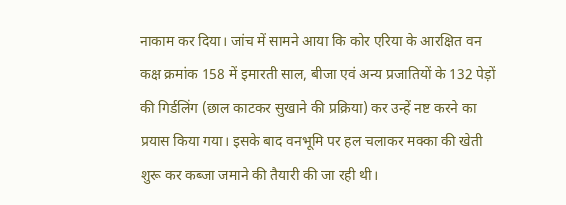नाकाम कर दिया। जांच में सामने आया कि कोर एरिया के आरक्षित वन कक्ष क्रमांक 158 में इमारती साल, बीजा एवं अन्य प्रजातियों के 132 पेड़ों की गिर्डलिंग (छाल काटकर सुखाने की प्रक्रिया) कर उन्हें नष्ट करने का प्रयास किया गया। इसके बाद वनभूमि पर हल चलाकर मक्का की खेती शुरू कर कब्जा जमाने की तैयारी की जा रही थी।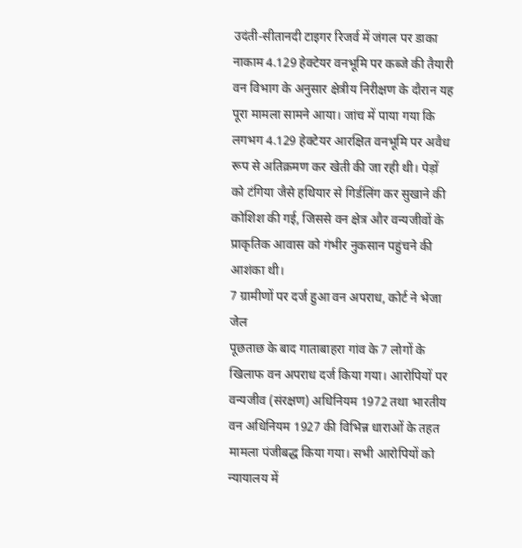उदंती-सीतानदी टाइगर रिजर्व में जंगल पर डाका नाकाम 4.129 हेक्टेयर वनभूमि पर कब्जे की तैयारी
वन विभाग के अनुसार क्षेत्रीय निरीक्षण के दौरान यह पूरा मामला सामने आया। जांच में पाया गया कि लगभग 4.129 हेक्टेयर आरक्षित वनभूमि पर अवैध रूप से अतिक्रमण कर खेती की जा रही थी। पेड़ों को टंगिया जैसे हथियार से गिर्डलिंग कर सुखाने की कोशिश की गई, जिससे वन क्षेत्र और वन्यजीवों के प्राकृतिक आवास को गंभीर नुकसान पहुंचने की आशंका थी।
7 ग्रामीणों पर दर्ज हुआ वन अपराध, कोर्ट ने भेजा जेल
पूछताछ के बाद गाताबाहरा गांव के 7 लोगों के खिलाफ वन अपराध दर्ज किया गया। आरोपियों पर वन्यजीव (संरक्षण) अधिनियम 1972 तथा भारतीय वन अधिनियम 1927 की विभिन्न धाराओं के तहत मामला पंजीबद्ध किया गया। सभी आरोपियों को न्यायालय में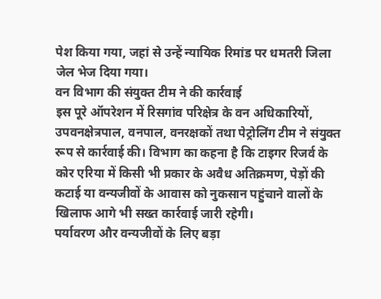पेश किया गया, जहां से उन्हें न्यायिक रिमांड पर धमतरी जिला जेल भेज दिया गया।
वन विभाग की संयुक्त टीम ने की कार्रवाई
इस पूरे ऑपरेशन में रिसगांव परिक्षेत्र के वन अधिकारियों, उपवनक्षेत्रपाल, वनपाल, वनरक्षकों तथा पेट्रोलिंग टीम ने संयुक्त रूप से कार्रवाई की। विभाग का कहना है कि टाइगर रिजर्व के कोर एरिया में किसी भी प्रकार के अवैध अतिक्रमण, पेड़ों की कटाई या वन्यजीवों के आवास को नुकसान पहुंचाने वालों के खिलाफ आगे भी सख्त कार्रवाई जारी रहेगी।
पर्यावरण और वन्यजीवों के लिए बड़ा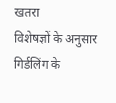खतरा
विशेषज्ञों के अनुसार गिर्डलिंग के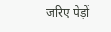जरिए पेड़ों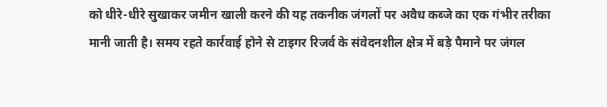को धीरे-धीरे सुखाकर जमीन खाली करने की यह तकनीक जंगलों पर अवैध कब्जे का एक गंभीर तरीका मानी जाती है। समय रहते कार्रवाई होने से टाइगर रिजर्व के संवेदनशील क्षेत्र में बड़े पैमाने पर जंगल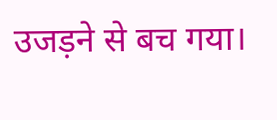उजड़ने से बच गया।